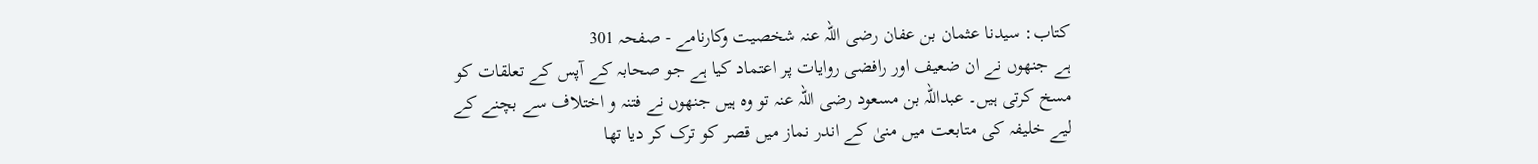کتاب: سیدنا عثمان بن عفان رضی اللہ عنہ شخصیت وکارنامے - صفحہ 301
ہے جنھوں نے ان ضعیف اور رافضی روایات پر اعتماد کیا ہے جو صحابہ کے آپس کے تعلقات کو مسخ کرتی ہیں۔ عبداللہ بن مسعود رضی اللہ عنہ تو وہ ہیں جنھوں نے فتنہ و اختلاف سے بچنے کے لیے خلیفہ کی متابعت میں منیٰ کے اندر نماز میں قصر کو ترک کر دیا تھا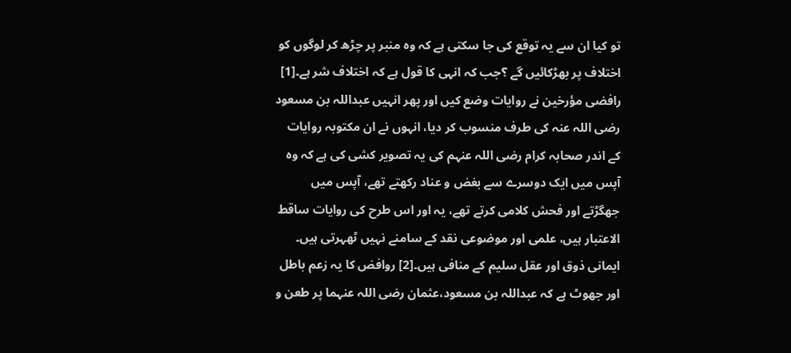تو کیا ان سے یہ توقع کی جا سکتی ہے کہ وہ منبر پر چڑھ کر لوگوں کو اختلاف پر بھڑکائیں گے ؟جب کہ انہی کا قول ہے کہ اختلاف شر ہے۔[1] رافضی مؤرخین نے روایات وضع کیں اور پھر انہیں عبداللہ بن مسعود رضی اللہ عنہ کی طرف منسوب کر دیا، انہوں نے ان مکتوبہ روایات کے اندر صحابہ کرام رضی اللہ عنہم کی یہ تصویر کشی کی ہے کہ وہ آپس میں ایک دوسرے سے بغض و عناد رکھتے تھے، آپس میں جھگڑتے اور فحش کلامی کرتے تھے، یہ اور اس طرح کی روایات ساقط الاعتبار ہیں، علمی اور موضوعی نقد کے سامنے نہیں ٹھہرتی ہیں۔ ایمانی ذوق اور عقل سلیم کے منافی ہیں۔[2] روافض کا یہ زعم باطل اور جھوٹ ہے کہ عبداللہ بن مسعود،عثمان رضی اللہ عنہما پر طعن و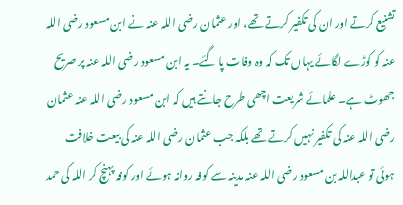تشنیع کرتے اور ان کی تکفیر کرتے تھے، اور عثمان رضی اللہ عنہ نے ابن مسعود رضی اللہ عنہ کو کوڑے لگائے یہاں تک کہ وہ وفات پا گئے۔ یہ ابن مسعود رضی اللہ عنہ پر صریح جھوٹ ہے۔ علمائے شریعت اچھی طرح جانتے ہیں کہ ابن مسعود رضی اللہ عنہ عثمان رضی اللہ عنہ کی تکفیر نہیں کرتے تھے بلکہ جب عثمان رضی اللہ عنہ کی بیعت خلافت ہوئی تو عبداللہ بن مسعود رضی اللہ عنہ مدینہ سے کوفہ روانہ ہوئے اور کوفہ پہنچ کر اللہ کی حمد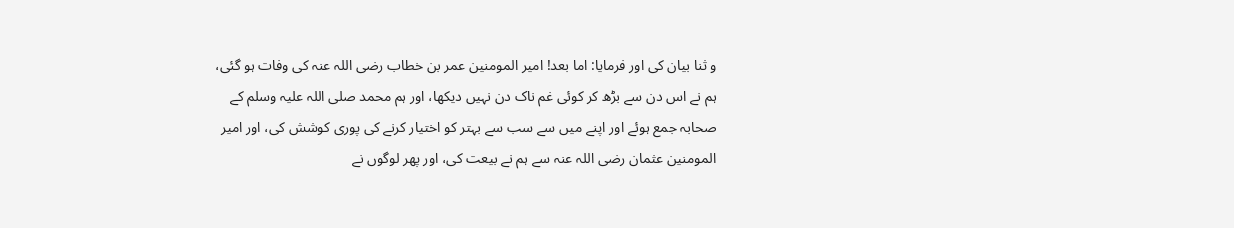و ثنا بیان کی اور فرمایا: اما بعد! امیر المومنین عمر بن خطاب رضی اللہ عنہ کی وفات ہو گئی، ہم نے اس دن سے بڑھ کر کوئی غم ناک دن نہیں دیکھا، اور ہم محمد صلی اللہ علیہ وسلم کے صحابہ جمع ہوئے اور اپنے میں سے سب سے بہتر کو اختیار کرنے کی پوری کوشش کی، اور امیر المومنین عثمان رضی اللہ عنہ سے ہم نے بیعت کی، اور پھر لوگوں نے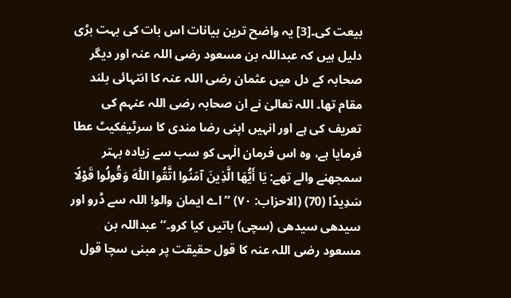بیعت کی۔[3] یہ واضح ترین بیانات اس بات کی بہت بڑی دلیل ہیں کہ عبداللہ بن مسعود رضی اللہ عنہ اور دیگر صحابہ کے دل میں عثمان رضی اللہ عنہ کا انتہائی بلند مقام تھا۔ اللہ تعالیٰ نے ان صحابہ رضی اللہ عنہم کی تعریف کی ہے اور انہیں اپنی رضا مندی کا سرٹیفکیٹ عطا فرمایا ہے، وہ اس فرمان الٰہی کو سب سے زیادہ بہتر سمجھنے والے تھے: يَا أَيُّهَا الَّذِينَ آمَنُوا اتَّقُوا اللّٰهَ وَقُولُوا قَوْلًا سَدِيدًا (70) (الاحزاب: ۷۰) ’’اے ایمان والو! اللہ سے ڈرو اور سیدھی سیدھی (سچی) باتیں کیا کرو۔‘‘ عبداللہ بن مسعود رضی اللہ عنہ کا قول حقیقت پر مبنی سچا قول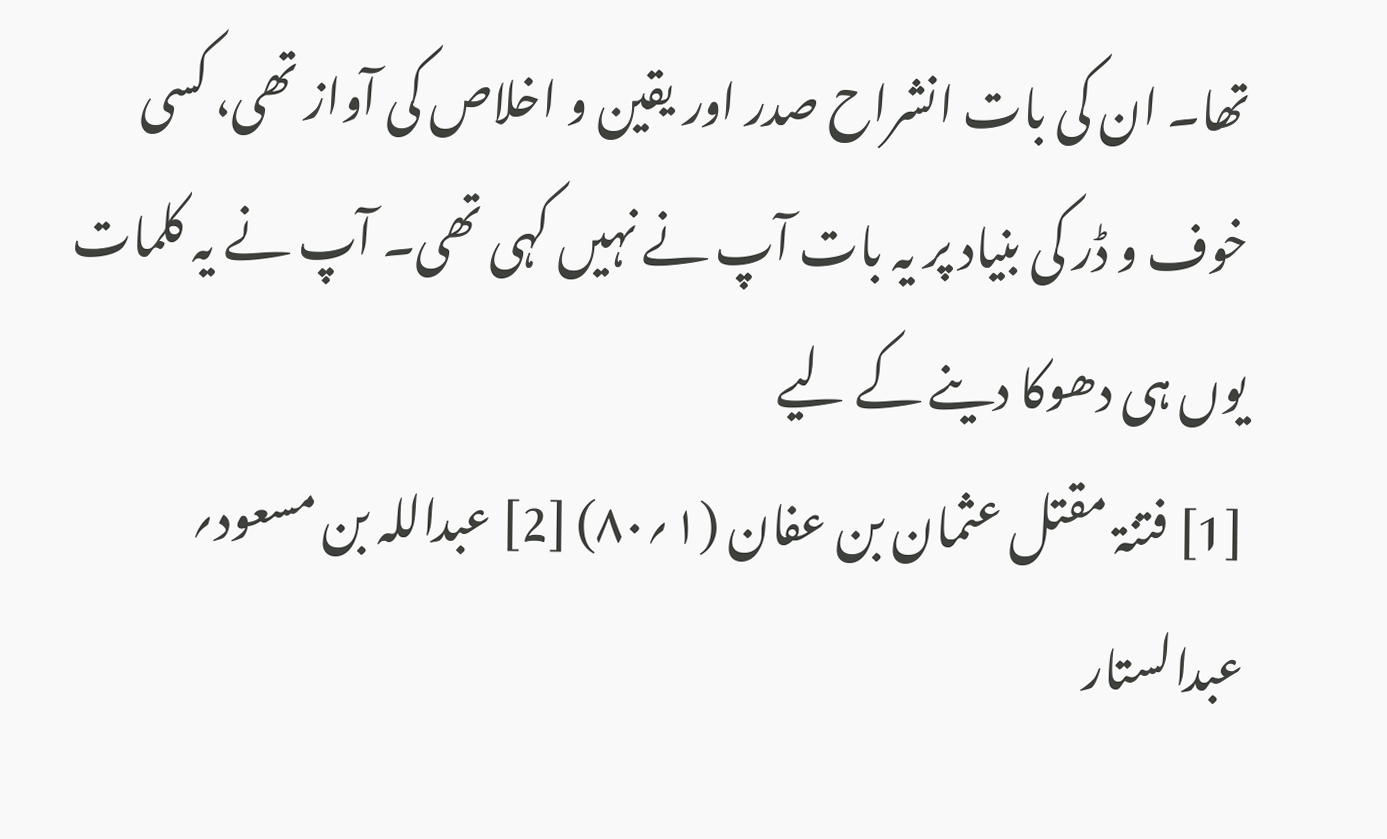تھا۔ ان کی بات انشراح صدر اور یقین و اخلاص کی آواز تھی، کسی خوف و ڈر کی بنیاد پر یہ بات آپ نے نہیں کہی تھی۔ آپ نے یہ کلمات یوں ہی دھوکا دینے کے لیے
[1] فتنۃ مقتل عثمان بن عفان (۱؍۸۰) [2] عبداللہ بن مسعود؍ عبدالستار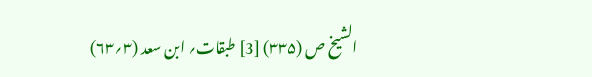الشیخ ص (۳۳۵) [3] طبقات؍ ابن سعد (۳؍۶۳)